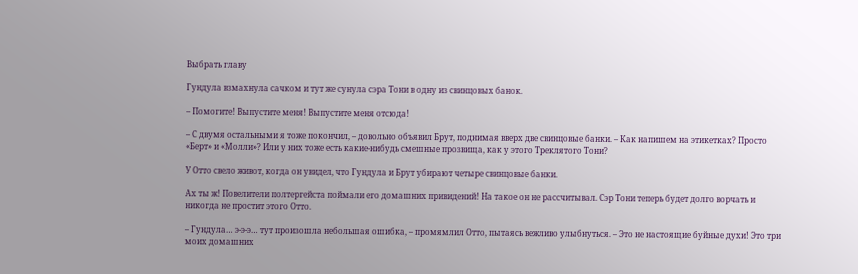Выбрать главу

Гундула взмахнула сачком и тут же сунула сэра Тони в одну из свинцовых банок.

– Помогите! Выпустите меня! Выпустите меня отсюда!

– С двумя остальными я тоже покончил, – довольно объявил Брут, поднимая вверх две свинцовые банки. – Как напишем на этикетках? Просто «Берт» и «Молли»? Или у них тоже есть какие-нибудь смешные прозвища, как у этого Треклятого Тони?

У Отто свело живот, когда он увидел, что Гундула и Брут убирают четыре свинцовые банки.

Ах ты ж! Повелители полтергейста поймали его домашних привидений! На такое он не рассчитывал. Сэр Тони теперь будет долго ворчать и никогда не простит этого Отто.

– Гундула… э-э-э… тут произошла небольшая ошибка, – промямлил Отто, пытаясь вежливо улыбнуться. – Это не настоящие буйные духи! Это три моих домашних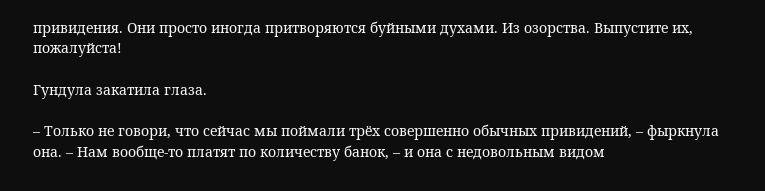привидения. Они просто иногда притворяются буйными духами. Из озорства. Выпустите их, пожалуйста!

Гундула закатила глаза.

– Только не говори, что сейчас мы поймали трёх совершенно обычных привидений, – фыркнула она. – Нам вообще-то платят по количеству банок, – и она с недовольным видом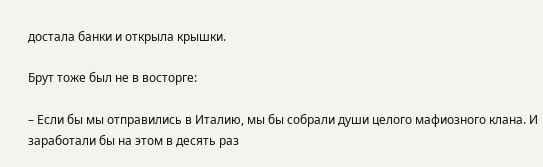достала банки и открыла крышки.

Брут тоже был не в восторге:

– Если бы мы отправились в Италию, мы бы собрали души целого мафиозного клана. И заработали бы на этом в десять раз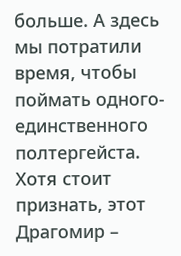больше. А здесь мы потратили время, чтобы поймать одного-единственного полтергейста. Хотя стоит признать, этот Драгомир –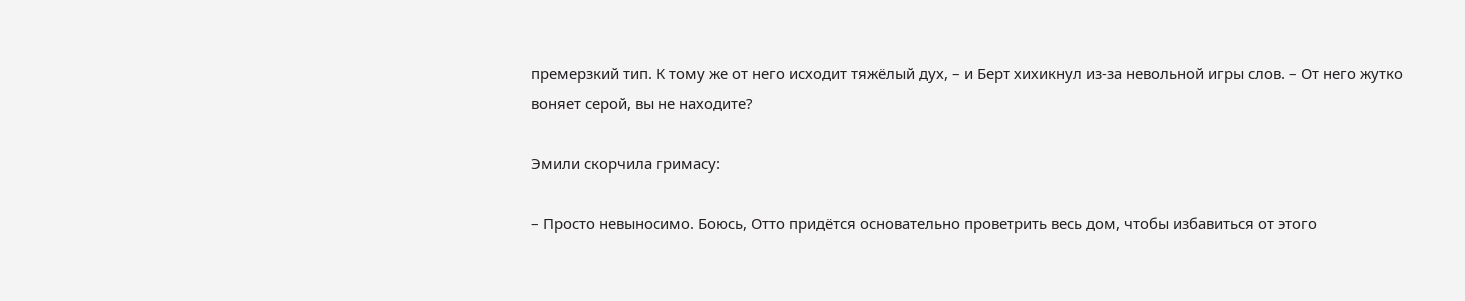премерзкий тип. К тому же от него исходит тяжёлый дух, – и Берт хихикнул из-за невольной игры слов. – От него жутко воняет серой, вы не находите?

Эмили скорчила гримасу:

– Просто невыносимо. Боюсь, Отто придётся основательно проветрить весь дом, чтобы избавиться от этого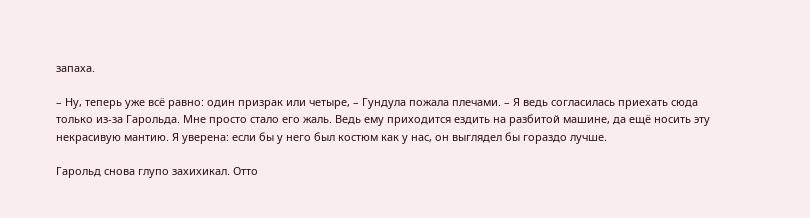запаха.

– Ну, теперь уже всё равно: один призрак или четыре, – Гундула пожала плечами. – Я ведь согласилась приехать сюда только из-за Гарольда. Мне просто стало его жаль. Ведь ему приходится ездить на разбитой машине, да ещё носить эту некрасивую мантию. Я уверена: если бы у него был костюм как у нас, он выглядел бы гораздо лучше.

Гарольд снова глупо захихикал. Отто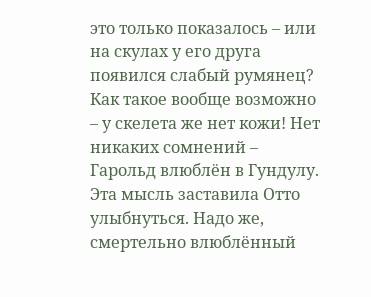это только показалось – или на скулах у его друга появился слабый румянец? Как такое вообще возможно – у скелета же нет кожи! Нет никаких сомнений – Гарольд влюблён в Гундулу. Эта мысль заставила Отто улыбнуться. Надо же, смертельно влюблённый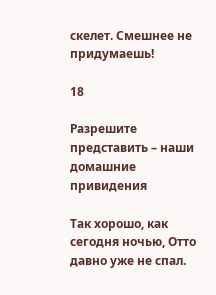скелет. Смешнее не придумаешь!

18

Разрешите представить – наши домашние привидения

Так хорошо, как сегодня ночью, Отто давно уже не спал.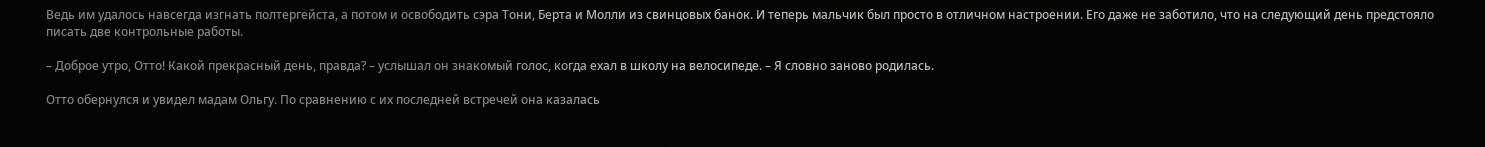Ведь им удалось навсегда изгнать полтергейста, а потом и освободить сэра Тони, Берта и Молли из свинцовых банок. И теперь мальчик был просто в отличном настроении. Его даже не заботило, что на следующий день предстояло писать две контрольные работы.

– Доброе утро, Отто! Какой прекрасный день, правда? – услышал он знакомый голос, когда ехал в школу на велосипеде. – Я словно заново родилась.

Отто обернулся и увидел мадам Ольгу. По сравнению с их последней встречей она казалась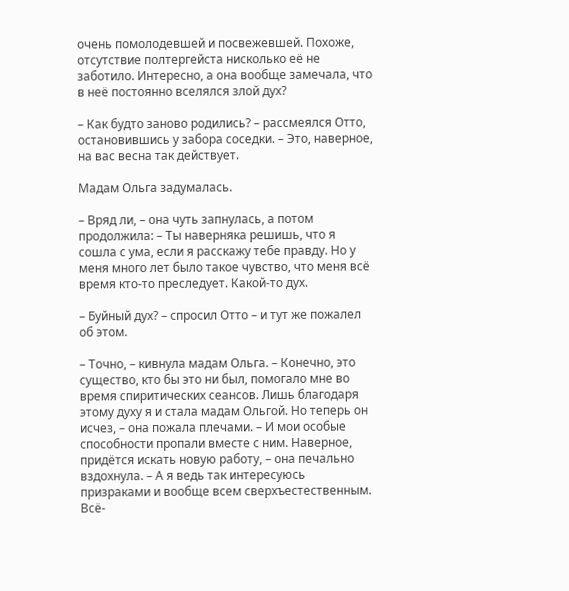очень помолодевшей и посвежевшей. Похоже, отсутствие полтергейста нисколько её не заботило. Интересно, а она вообще замечала, что в неё постоянно вселялся злой дух?

– Как будто заново родились? – рассмеялся Отто, остановившись у забора соседки. – Это, наверное, на вас весна так действует.

Мадам Ольга задумалась.

– Вряд ли, – она чуть запнулась, а потом продолжила: – Ты наверняка решишь, что я сошла с ума, если я расскажу тебе правду. Но у меня много лет было такое чувство, что меня всё время кто-то преследует. Какой-то дух.

– Буйный дух? – спросил Отто – и тут же пожалел об этом.

– Точно, – кивнула мадам Ольга. – Конечно, это существо, кто бы это ни был, помогало мне во время спиритических сеансов. Лишь благодаря этому духу я и стала мадам Ольгой. Но теперь он исчез, – она пожала плечами. – И мои особые способности пропали вместе с ним. Наверное, придётся искать новую работу, – она печально вздохнула. – А я ведь так интересуюсь призраками и вообще всем сверхъестественным. Всё-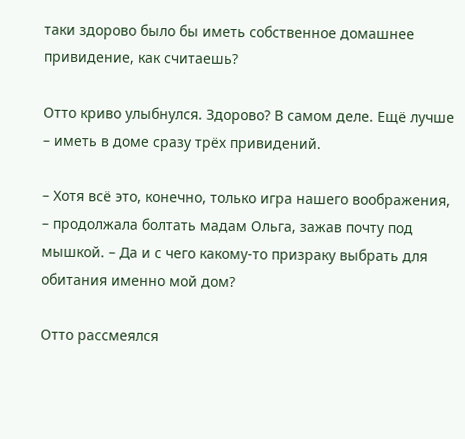таки здорово было бы иметь собственное домашнее привидение, как считаешь?

Отто криво улыбнулся. Здорово? В самом деле. Ещё лучше – иметь в доме сразу трёх привидений.

– Хотя всё это, конечно, только игра нашего воображения, – продолжала болтать мадам Ольга, зажав почту под мышкой. – Да и с чего какому-то призраку выбрать для обитания именно мой дом?

Отто рассмеялся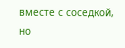вместе с соседкой, но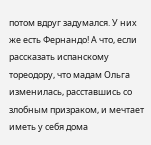потом вдруг задумался. У них же есть Фернандо! А что, если рассказать испанскому тореодору, что мадам Ольга изменилась, расставшись со злобным призраком, и мечтает иметь у себя дома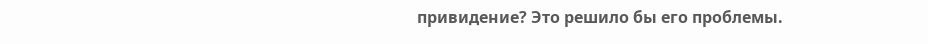привидение? Это решило бы его проблемы.